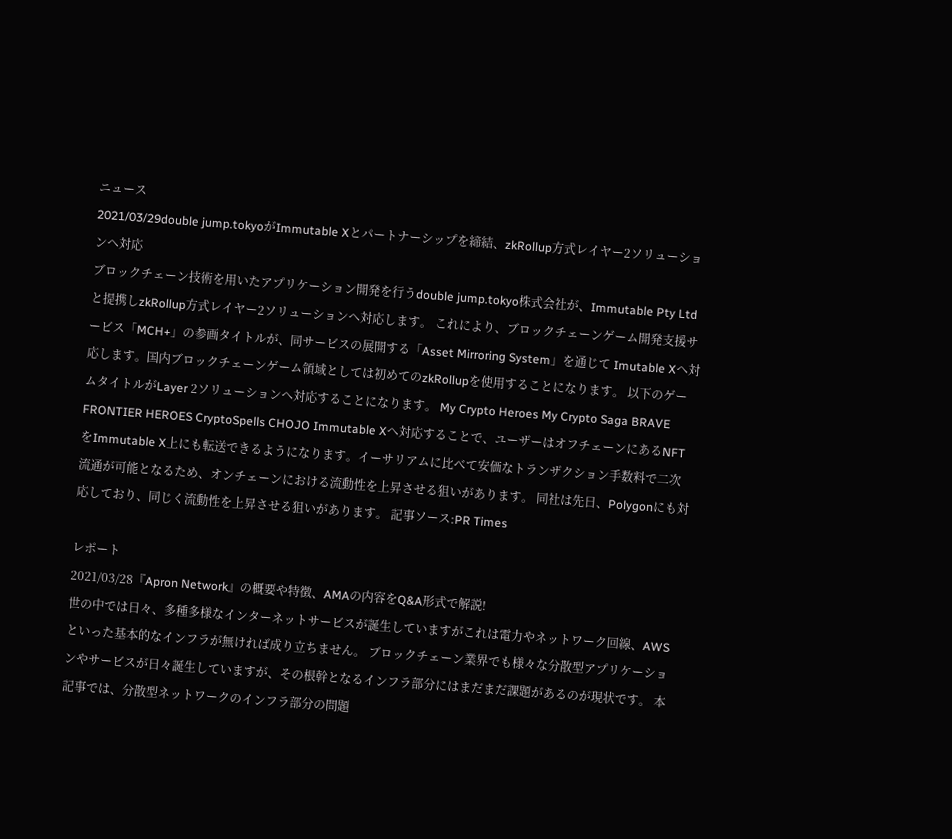ニュース
2021/03/29double jump.tokyoがImmutable Xとパートナーシップを締結、zkRollup方式レイヤー2ソリューションへ対応
ブロックチェーン技術を用いたアプリケーション開発を行うdouble jump.tokyo株式会社が、Immutable Pty Ltdと提携しzkRollup方式レイヤー2ソリューションへ対応します。 これにより、ブロックチェーンゲーム開発支援サービス「MCH+」の参画タイトルが、同サービスの展開する「Asset Mirroring System」を通じて Imutable Xへ対応します。国内ブロックチェーンゲーム領域としては初めてのzkRollupを使用することになります。 以下のゲームタイトルがLayer 2ソリューションへ対応することになります。 My Crypto Heroes My Crypto Saga BRAVE FRONTIER HEROES CryptoSpells CHOJO Immutable Xへ対応することで、ユーザーはオフチェーンにあるNFTをImmutable X上にも転送できるようになります。イーサリアムに比べて安価なトランザクション手数料で二次流通が可能となるため、オンチェーンにおける流動性を上昇させる狙いがあります。 同社は先日、Polygonにも対応しており、同じく流動性を上昇させる狙いがあります。 記事ソース:PR Times

レポート
2021/03/28『Apron Network』の概要や特徴、AMAの内容をQ&A形式で解説!
世の中では日々、多種多様なインターネットサービスが誕生していますがこれは電力やネットワーク回線、AWSといった基本的なインフラが無ければ成り立ちません。 ブロックチェーン業界でも様々な分散型アプリケーションやサービスが日々誕生していますが、その根幹となるインフラ部分にはまだまだ課題があるのが現状です。 本記事では、分散型ネットワークのインフラ部分の問題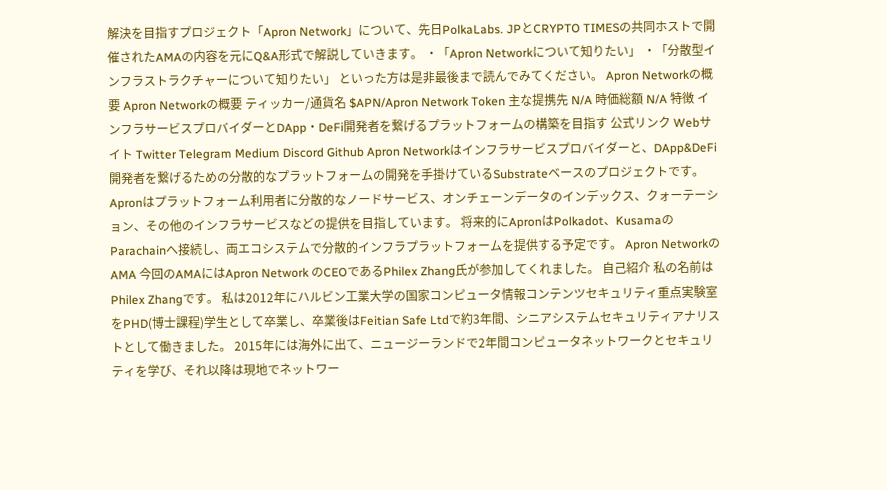解決を目指すプロジェクト「Apron Network」について、先日PolkaLabs. JPとCRYPTO TIMESの共同ホストで開催されたAMAの内容を元にQ&A形式で解説していきます。 ・「Apron Networkについて知りたい」 ・「分散型インフラストラクチャーについて知りたい」 といった方は是非最後まで読んでみてください。 Apron Networkの概要 Apron Networkの概要 ティッカー/通貨名 $APN/Apron Network Token 主な提携先 N/A 時価総額 N/A 特徴 インフラサービスプロバイダーとDApp・DeFi開発者を繋げるプラットフォームの構築を目指す 公式リンク Webサイト Twitter Telegram Medium Discord Github Apron Networkはインフラサービスプロバイダーと、DApp&DeFi開発者を繋げるための分散的なプラットフォームの開発を手掛けているSubstrateベースのプロジェクトです。 Apronはプラットフォーム利用者に分散的なノードサービス、オンチェーンデータのインデックス、クォーテーション、その他のインフラサービスなどの提供を目指しています。 将来的にApronはPolkadot、KusamaのParachainへ接続し、両エコシステムで分散的インフラプラットフォームを提供する予定です。 Apron NetworkのAMA 今回のAMAにはApron Network のCEOであるPhilex Zhang氏が参加してくれました。 自己紹介 私の名前はPhilex Zhangです。 私は2012年にハルビン工業大学の国家コンピュータ情報コンテンツセキュリティ重点実験室をPHD(博士課程)学生として卒業し、卒業後はFeitian Safe Ltdで約3年間、シニアシステムセキュリティアナリストとして働きました。 2015年には海外に出て、ニュージーランドで2年間コンピュータネットワークとセキュリティを学び、それ以降は現地でネットワー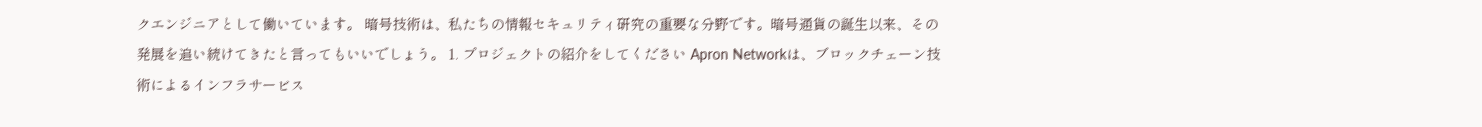クエンジニアとして働いています。 暗号技術は、私たちの情報セキュリティ研究の重要な分野です。暗号通貨の誕生以来、その発展を追い続けてきたと言ってもいいでしょう。 1. プロジェクトの紹介をしてください Apron Networkは、ブロックチェーン技術によるインフラサービス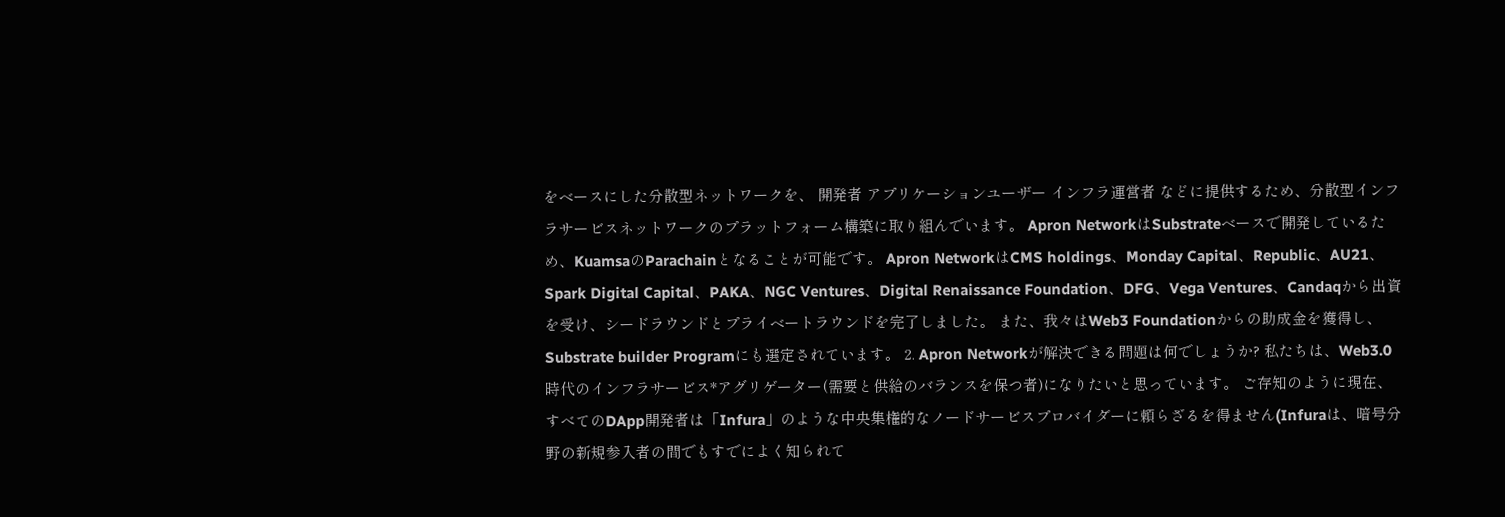をベースにした分散型ネットワークを、 開発者 アプリケーションユーザー インフラ運営者 などに提供するため、分散型インフラサービスネットワークのプラットフォーム構築に取り組んでいます。 Apron NetworkはSubstrateベースで開発しているため、KuamsaのParachainとなることが可能です。 Apron NetworkはCMS holdings、Monday Capital、Republic、AU21、Spark Digital Capital、PAKA、NGC Ventures、Digital Renaissance Foundation、DFG、Vega Ventures、Candaqから出資を受け、シードラウンドとプライベートラウンドを完了しました。 また、我々はWeb3 Foundationからの助成金を獲得し、Substrate builder Programにも選定されています。 2. Apron Networkが解決できる問題は何でしょうか? 私たちは、Web3.0時代のインフラサービス*アグリゲーター(需要と供給のバランスを保つ者)になりたいと思っています。 ご存知のように現在、すべてのDApp開発者は「Infura」のような中央集権的なノードサービスプロバイダーに頼らざるを得ません(Infuraは、暗号分野の新規参入者の間でもすでによく知られて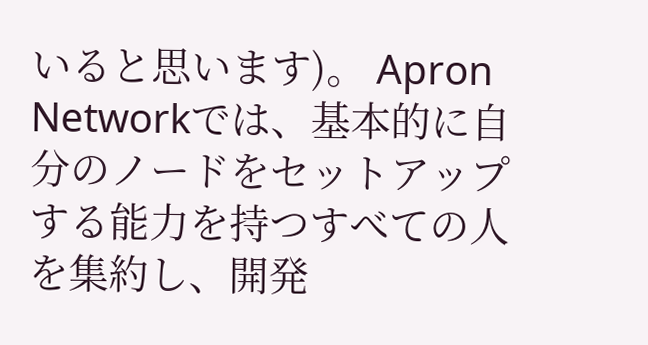いると思います)。 Apron Networkでは、基本的に自分のノードをセットアップする能力を持つすべての人を集約し、開発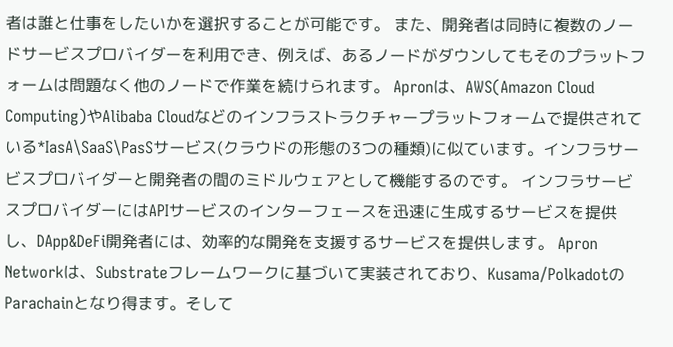者は誰と仕事をしたいかを選択することが可能です。 また、開発者は同時に複数のノードサービスプロバイダーを利用でき、例えば、あるノードがダウンしてもそのプラットフォームは問題なく他のノードで作業を続けられます。 Apronは、AWS(Amazon Cloud Computing)やAlibaba Cloudなどのインフラストラクチャープラットフォームで提供されている*IasA\SaaS\PasSサービス(クラウドの形態の3つの種類)に似ています。インフラサービスプロバイダーと開発者の間のミドルウェアとして機能するのです。 インフラサービスプロバイダーにはAPIサービスのインターフェースを迅速に生成するサービスを提供し、DApp&DeFi開発者には、効率的な開発を支援するサービスを提供します。 Apron Networkは、Substrateフレームワークに基づいて実装されており、Kusama/PolkadotのParachainとなり得ます。そして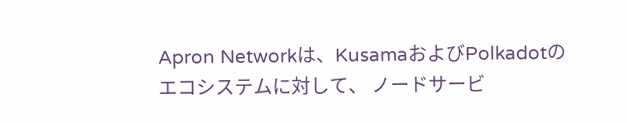Apron Networkは、KusamaおよびPolkadotのエコシステムに対して、 ノードサービ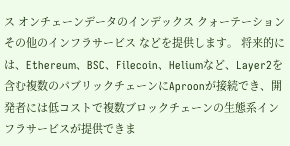ス オンチェーンデータのインデックス クォーテーション その他のインフラサービス などを提供します。 将来的には、Ethereum、BSC、Filecoin、Heliumなど、Layer2を含む複数のパブリックチェーンにAproonが接続でき、開発者には低コストで複数ブロックチェーンの生態系インフラサービスが提供できま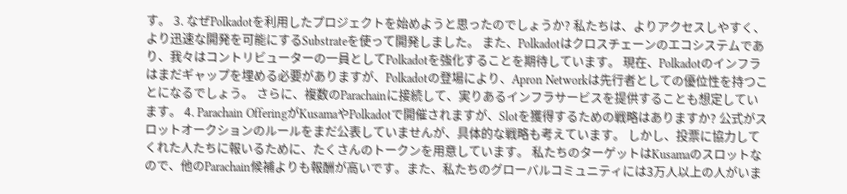す。 3. なぜPolkadotを利用したプロジェクトを始めようと思ったのでしょうか? 私たちは、よりアクセスしやすく、より迅速な開発を可能にするSubstrateを使って開発しました。 また、Polkadotはクロスチェーンのエコシステムであり、我々はコントリビューターの一員としてPolkadotを強化することを期待しています。 現在、Polkadotのインフラはまだギャップを埋める必要がありますが、Polkadotの登場により、Apron Networkは先行者としての優位性を持つことになるでしょう。 さらに、複数のParachainに接続して、実りあるインフラサービスを提供することも想定しています。 4. Parachain OfferingがKusamaやPolkadotで開催されますが、Slotを獲得するための戦略はありますか? 公式がスロットオークションのルールをまだ公表していませんが、具体的な戦略も考えています。 しかし、投票に協力してくれた人たちに報いるために、たくさんのトークンを用意しています。 私たちのターゲットはKusamaのスロットなので、他のParachain候補よりも報酬が高いです。また、私たちのグローバルコミュニティには3万人以上の人がいま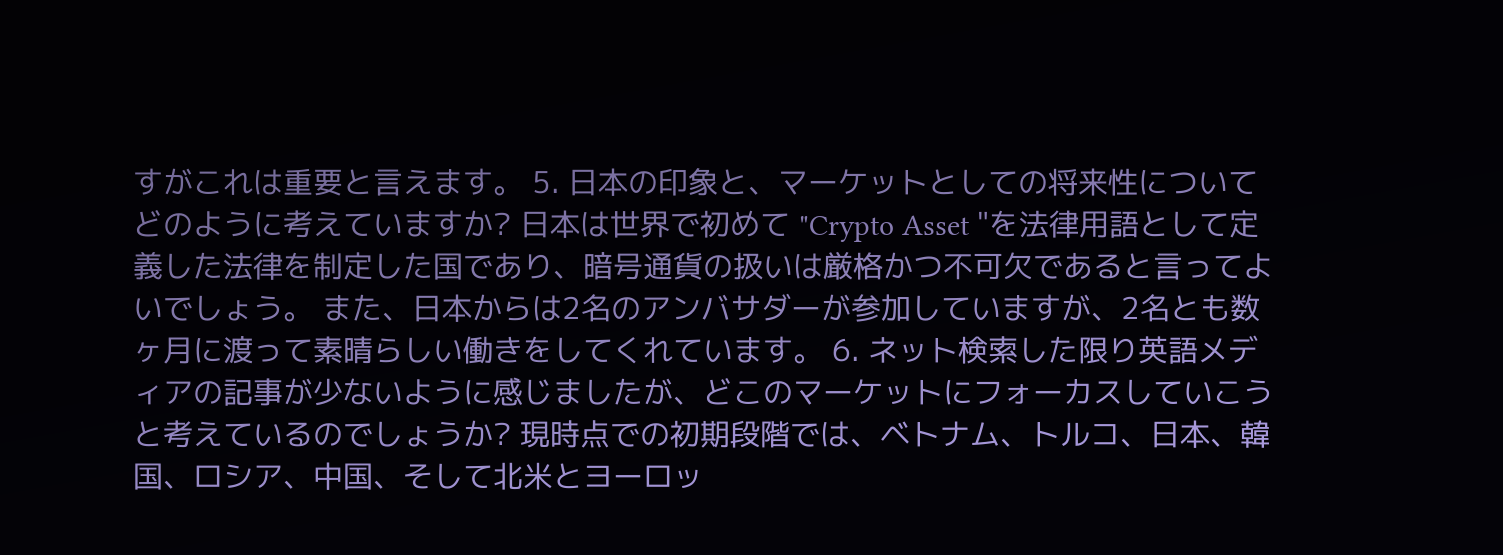すがこれは重要と言えます。 5. 日本の印象と、マーケットとしての将来性についてどのように考えていますか? 日本は世界で初めて "Crypto Asset "を法律用語として定義した法律を制定した国であり、暗号通貨の扱いは厳格かつ不可欠であると言ってよいでしょう。 また、日本からは2名のアンバサダーが参加していますが、2名とも数ヶ月に渡って素晴らしい働きをしてくれています。 6. ネット検索した限り英語メディアの記事が少ないように感じましたが、どこのマーケットにフォーカスしていこうと考えているのでしょうか? 現時点での初期段階では、ベトナム、トルコ、日本、韓国、ロシア、中国、そして北米とヨーロッ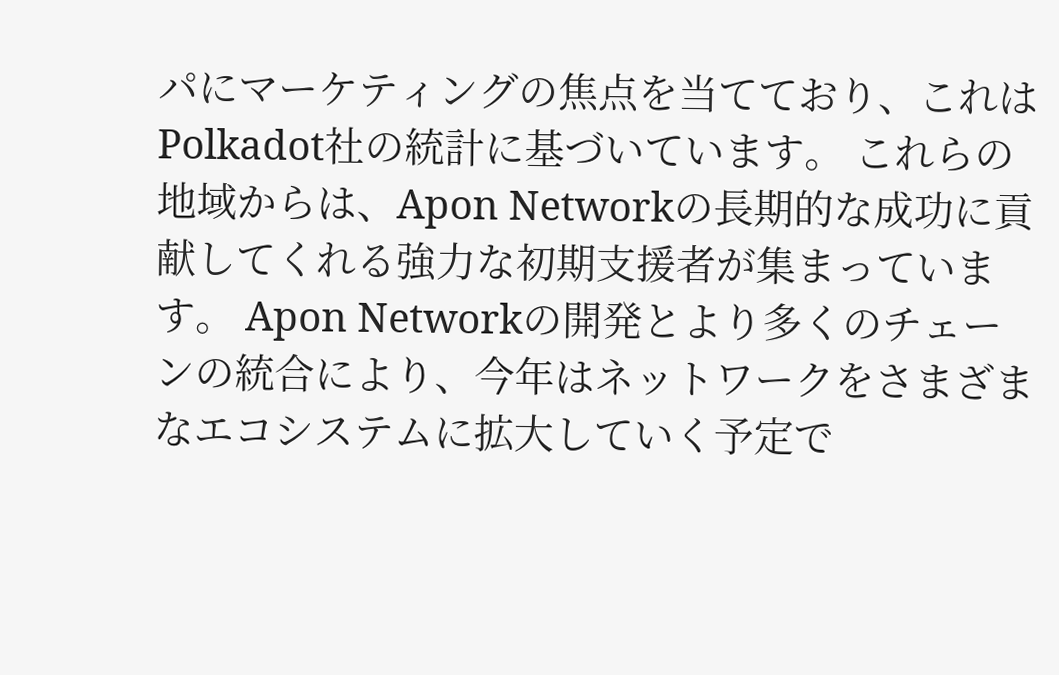パにマーケティングの焦点を当てており、これはPolkadot社の統計に基づいています。 これらの地域からは、Apon Networkの長期的な成功に貢献してくれる強力な初期支援者が集まっています。 Apon Networkの開発とより多くのチェーンの統合により、今年はネットワークをさまざまなエコシステムに拡大していく予定で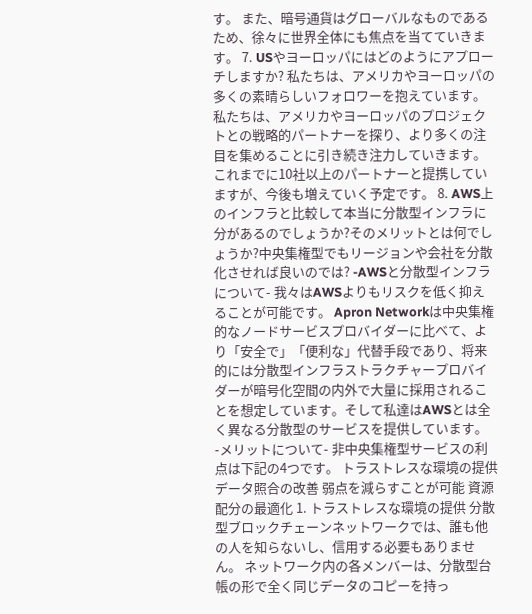す。 また、暗号通貨はグローバルなものであるため、徐々に世界全体にも焦点を当てていきます。 7. USやヨーロッパにはどのようにアプローチしますか? 私たちは、アメリカやヨーロッパの多くの素晴らしいフォロワーを抱えています。 私たちは、アメリカやヨーロッパのプロジェクトとの戦略的パートナーを探り、より多くの注目を集めることに引き続き注力していきます。 これまでに10社以上のパートナーと提携していますが、今後も増えていく予定です。 8. AWS上のインフラと比較して本当に分散型インフラに分があるのでしょうか?そのメリットとは何でしょうか?中央集権型でもリージョンや会社を分散化させれば良いのでは? -AWSと分散型インフラについて- 我々はAWSよりもリスクを低く抑えることが可能です。 Apron Networkは中央集権的なノードサービスプロバイダーに比べて、より「安全で」「便利な」代替手段であり、将来的には分散型インフラストラクチャープロバイダーが暗号化空間の内外で大量に採用されることを想定しています。そして私達はAWSとは全く異なる分散型のサービスを提供しています。 -メリットについて- 非中央集権型サービスの利点は下記の4つです。 トラストレスな環境の提供 データ照合の改善 弱点を減らすことが可能 資源配分の最適化 1. トラストレスな環境の提供 分散型ブロックチェーンネットワークでは、誰も他の人を知らないし、信用する必要もありません。 ネットワーク内の各メンバーは、分散型台帳の形で全く同じデータのコピーを持っ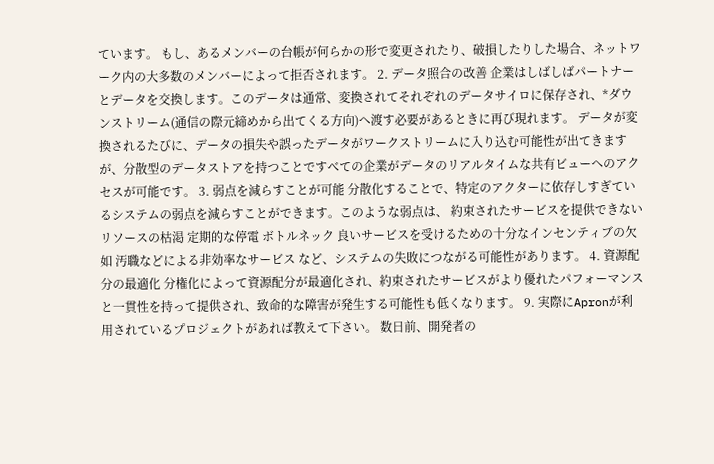ています。 もし、あるメンバーの台帳が何らかの形で変更されたり、破損したりした場合、ネットワーク内の大多数のメンバーによって拒否されます。 2. データ照合の改善 企業はしばしばパートナーとデータを交換します。このデータは通常、変換されてそれぞれのデータサイロに保存され、*ダウンストリーム(通信の際元締めから出てくる方向)へ渡す必要があるときに再び現れます。 データが変換されるたびに、データの損失や誤ったデータがワークストリームに入り込む可能性が出てきますが、分散型のデータストアを持つことですべての企業がデータのリアルタイムな共有ビューへのアクセスが可能です。 3. 弱点を減らすことが可能 分散化することで、特定のアクターに依存しすぎているシステムの弱点を減らすことができます。このような弱点は、 約束されたサービスを提供できない リソースの枯渇 定期的な停電 ボトルネック 良いサービスを受けるための十分なインセンティブの欠如 汚職などによる非効率なサービス など、システムの失敗につながる可能性があります。 4. 資源配分の最適化 分権化によって資源配分が最適化され、約束されたサービスがより優れたパフォーマンスと一貫性を持って提供され、致命的な障害が発生する可能性も低くなります。 9. 実際にApronが利用されているプロジェクトがあれば教えて下さい。 数日前、開発者の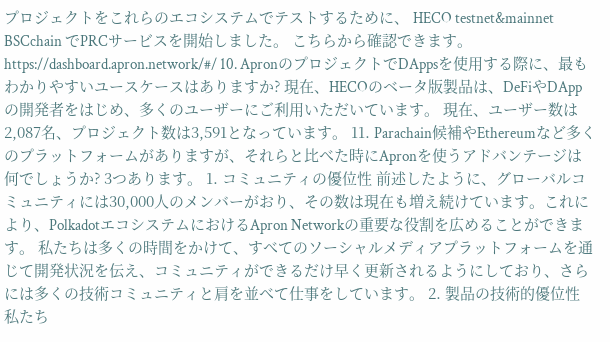プロジェクトをこれらのエコシステムでテストするために、 HECO testnet&mainnet BSCchain でPRCサービスを開始しました。 こちらから確認できます。https://dashboard.apron.network/#/ 10. ApronのプロジェクトでDAppsを使用する際に、最もわかりやすいユースケースはありますか? 現在、HECOのベータ版製品は、DeFiやDAppの開発者をはじめ、多くのユーザーにご利用いただいています。 現在、ユーザー数は2,087名、プロジェクト数は3,591となっています。 11. Parachain候補やEthereumなど多くのプラットフォームがありますが、それらと比べた時にApronを使うアドバンテージは何でしょうか? 3つあります。 1. コミュニティの優位性 前述したように、グローバルコミュニティには30,000人のメンバーがおり、その数は現在も増え続けています。これにより、PolkadotエコシステムにおけるApron Networkの重要な役割を広めることができます。 私たちは多くの時間をかけて、すべてのソーシャルメディアプラットフォームを通じて開発状況を伝え、コミュニティができるだけ早く更新されるようにしており、さらには多くの技術コミュニティと肩を並べて仕事をしています。 2. 製品の技術的優位性 私たち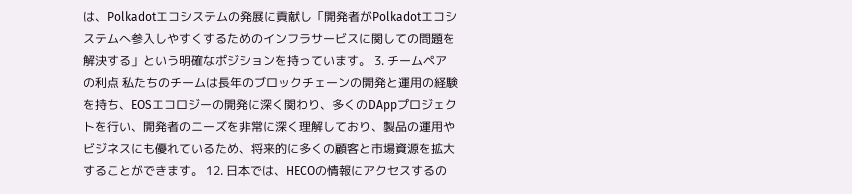は、Polkadotエコシステムの発展に貢献し「開発者がPolkadotエコシステムへ参入しやすくするためのインフラサービスに関しての問題を解決する」という明確なポジションを持っています。 3. チームペアの利点 私たちのチームは長年のブロックチェーンの開発と運用の経験を持ち、EOSエコロジーの開発に深く関わり、多くのDAppプロジェクトを行い、開発者のニーズを非常に深く理解しており、製品の運用やビジネスにも優れているため、将来的に多くの顧客と市場資源を拡大することができます。 12. 日本では、HECOの情報にアクセスするの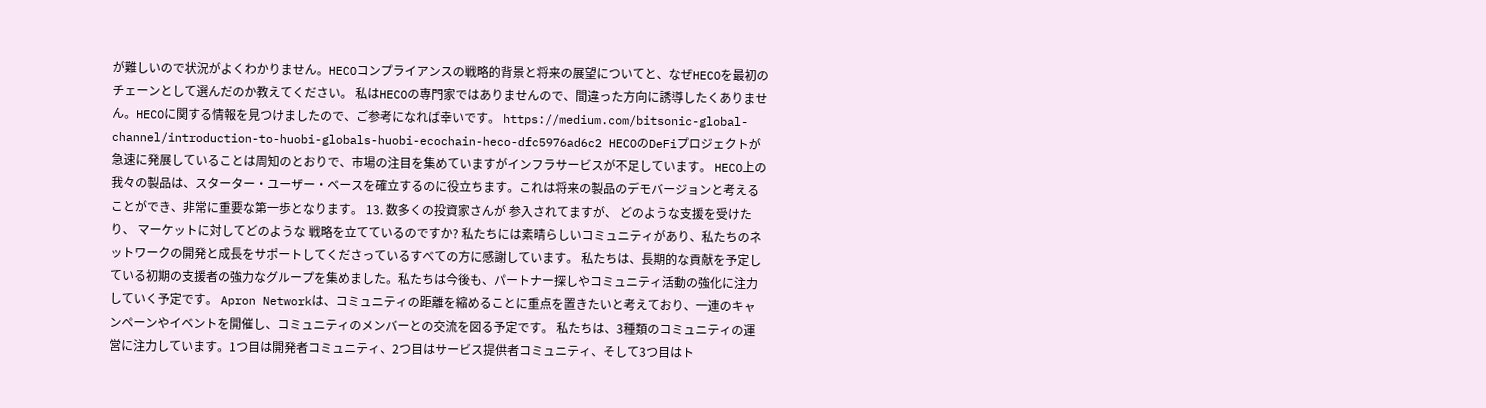が難しいので状況がよくわかりません。HECOコンプライアンスの戦略的背景と将来の展望についてと、なぜHECOを最初のチェーンとして選んだのか教えてください。 私はHECOの専門家ではありませんので、間違った方向に誘導したくありません。HECOに関する情報を見つけましたので、ご参考になれば幸いです。 https://medium.com/bitsonic-global-channel/introduction-to-huobi-globals-huobi-ecochain-heco-dfc5976ad6c2 HECOのDeFiプロジェクトが急速に発展していることは周知のとおりで、市場の注目を集めていますがインフラサービスが不足しています。 HECO上の我々の製品は、スターター・ユーザー・ベースを確立するのに役立ちます。これは将来の製品のデモバージョンと考えることができ、非常に重要な第一歩となります。 13. 数多くの投資家さんが 参入されてますが、 どのような支援を受けたり、 マーケットに対してどのような 戦略を立てているのですか? 私たちには素晴らしいコミュニティがあり、私たちのネットワークの開発と成長をサポートしてくださっているすべての方に感謝しています。 私たちは、長期的な貢献を予定している初期の支援者の強力なグループを集めました。私たちは今後も、パートナー探しやコミュニティ活動の強化に注力していく予定です。 Apron Networkは、コミュニティの距離を縮めることに重点を置きたいと考えており、一連のキャンペーンやイベントを開催し、コミュニティのメンバーとの交流を図る予定です。 私たちは、3種類のコミュニティの運営に注力しています。1つ目は開発者コミュニティ、2つ目はサービス提供者コミュニティ、そして3つ目はト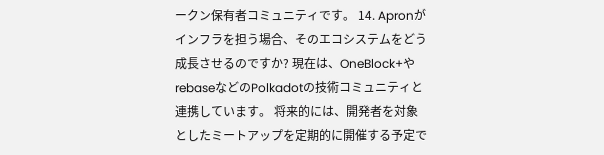ークン保有者コミュニティです。 14. Apronがインフラを担う場合、そのエコシステムをどう成長させるのですか? 現在は、OneBlock+やrebaseなどのPolkadotの技術コミュニティと連携しています。 将来的には、開発者を対象としたミートアップを定期的に開催する予定で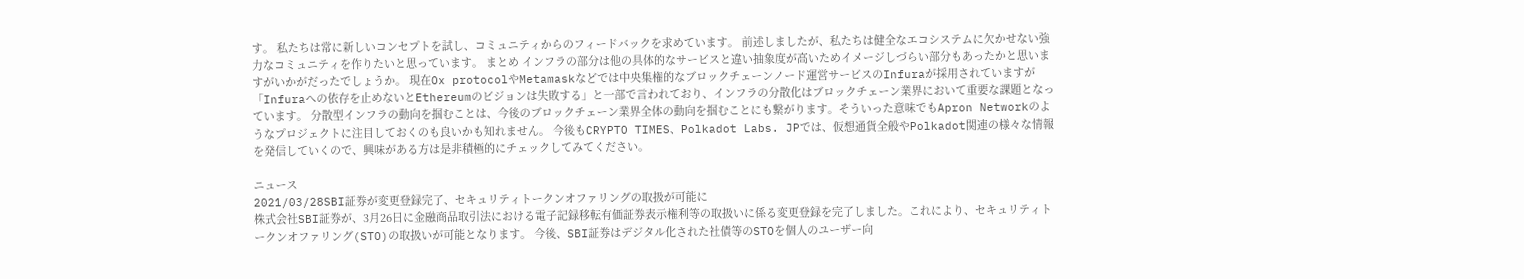す。 私たちは常に新しいコンセプトを試し、コミュニティからのフィードバックを求めています。 前述しましたが、私たちは健全なエコシステムに欠かせない強力なコミュニティを作りたいと思っています。 まとめ インフラの部分は他の具体的なサービスと違い抽象度が高いためイメージしづらい部分もあったかと思いますがいかがだったでしょうか。 現在Ox protocolやMetamaskなどでは中央集権的なブロックチェーンノード運営サービスのInfuraが採用されていますが「Infuraへの依存を止めないとEthereumのビジョンは失敗する」と一部で言われており、インフラの分散化はブロックチェーン業界において重要な課題となっています。 分散型インフラの動向を掴むことは、今後のブロックチェーン業界全体の動向を掴むことにも繋がります。そういった意味でもApron Networkのようなプロジェクトに注目しておくのも良いかも知れません。 今後もCRYPTO TIMES、Polkadot Labs. JPでは、仮想通貨全般やPolkadot関連の様々な情報を発信していくので、興味がある方は是非積極的にチェックしてみてください。

ニュース
2021/03/28SBI証券が変更登録完了、セキュリティトークンオファリングの取扱が可能に
株式会社SBI証券が、3月26日に金融商品取引法における電子記録移転有価証券表示権利等の取扱いに係る変更登録を完了しました。これにより、セキュリティトークンオファリング(STO)の取扱いが可能となります。 今後、SBI証券はデジタル化された社債等のSTOを個人のユーザー向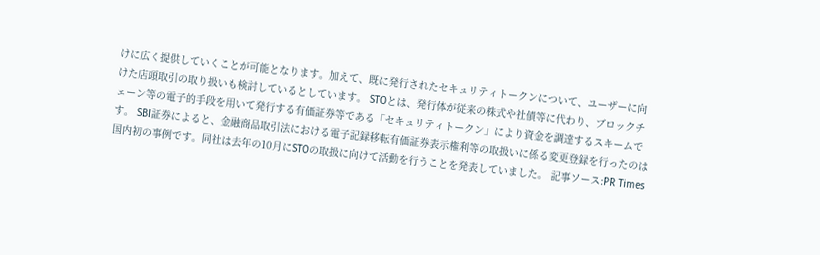けに広く提供していくことが可能となります。加えて、既に発行されたセキュリティトークンについて、ユーザーに向けた店頭取引の取り扱いも検討しているとしています。 STOとは、発行体が従来の株式や社債等に代わり、ブロックチェーン等の電子的手段を用いて発行する有価証券等である「セキュリティトークン」により資金を調達するスキームです。 SBI証券によると、金融商品取引法における電子記録移転有価証券表示権利等の取扱いに係る変更登録を行ったのは国内初の事例です。同社は去年の10月にSTOの取扱に向けて活動を行うことを発表していました。 記事ソース:PR Times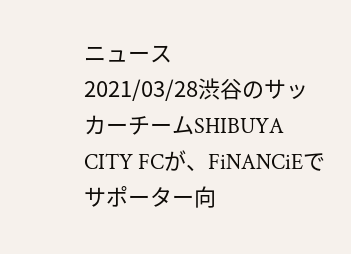ニュース
2021/03/28渋谷のサッカーチームSHIBUYA CITY FCが、FiNANCiEでサポーター向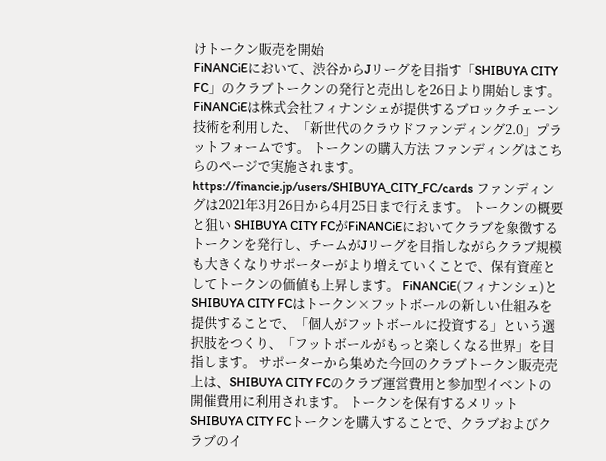けトークン販売を開始
FiNANCiEにおいて、渋谷からJリーグを目指す「SHIBUYA CITY FC」のクラブトークンの発行と売出しを26日より開始します。 FiNANCiEは株式会社フィナンシェが提供するブロックチェーン技術を利用した、「新世代のクラウドファンディング2.0」プラットフォームです。 トークンの購入方法 ファンディングはこちらのページで実施されます。https://financie.jp/users/SHIBUYA_CITY_FC/cards ファンディングは2021年3月26日から4月25日まで行えます。 トークンの概要と狙い SHIBUYA CITY FCがFiNANCiEにおいてクラブを象徴するトークンを発行し、チームがJリーグを目指しながらクラブ規模も大きくなりサポーターがより増えていくことで、保有資産としてトークンの価値も上昇します。 FiNANCiE(フィナンシェ)とSHIBUYA CITY FCはトークン×フットボールの新しい仕組みを提供することで、「個人がフットボールに投資する」という選択肢をつくり、「フットボールがもっと楽しくなる世界」を目指します。 サポーターから集めた今回のクラブトークン販売売上は、SHIBUYA CITY FCのクラブ運営費用と参加型イベントの開催費用に利用されます。 トークンを保有するメリット SHIBUYA CITY FCトークンを購入することで、クラブおよびクラブのイ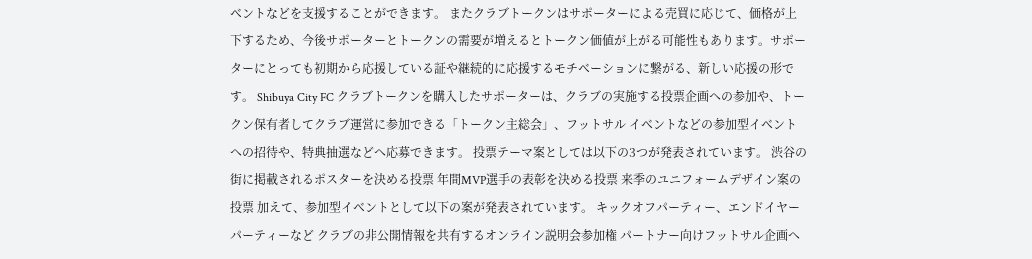ベントなどを支援することができます。 またクラブトークンはサポーターによる売買に応じて、価格が上下するため、今後サポーターとトークンの需要が増えるとトークン価値が上がる可能性もあります。サポーターにとっても初期から応援している証や継続的に応援するモチベーションに繋がる、新しい応援の形です。 Shibuya City FC クラブトークンを購入したサポーターは、クラブの実施する投票企画への参加や、トークン保有者してクラブ運営に参加できる「トークン主総会」、フットサル イベントなどの参加型イベントへの招待や、特典抽選などへ応募できます。 投票テーマ案としては以下の3つが発表されています。 渋谷の街に掲載されるポスターを決める投票 年間MVP選手の表彰を決める投票 来季のユニフォームデザイン案の投票 加えて、参加型イベントとして以下の案が発表されています。 キックオフパーティー、エンドイヤーパーティーなど クラブの非公開情報を共有するオンライン説明会参加権 パートナー向けフットサル企画へ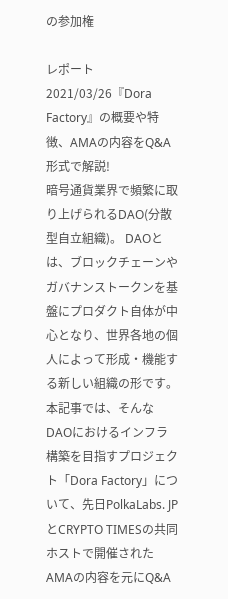の参加権

レポート
2021/03/26『Dora Factory』の概要や特徴、AMAの内容をQ&A形式で解説!
暗号通貨業界で頻繁に取り上げられるDAO(分散型自立組織)。 DAOとは、ブロックチェーンやガバナンストークンを基盤にプロダクト自体が中心となり、世界各地の個人によって形成・機能する新しい組織の形です。 本記事では、そんなDAOにおけるインフラ構築を目指すプロジェクト「Dora Factory」について、先日PolkaLabs. JPとCRYPTO TIMESの共同ホストで開催されたAMAの内容を元にQ&A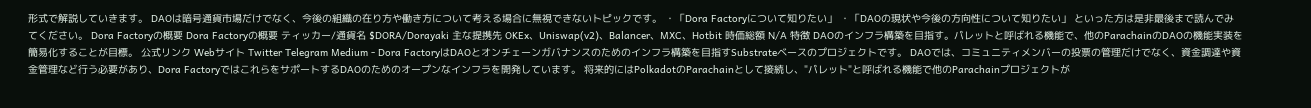形式で解説していきます。 DAOは暗号通貨市場だけでなく、今後の組織の在り方や働き方について考える場合に無視できないトピックです。 ・「Dora Factoryについて知りたい」 ・「DAOの現状や今後の方向性について知りたい」 といった方は是非最後まで読んでみてください。 Dora Factoryの概要 Dora Factoryの概要 ティッカー/通貨名 $DORA/Dorayaki 主な提携先 OKEx、Uniswap(v2)、Balancer、MXC、Hotbit 時価総額 N/A 特徴 DAOのインフラ構築を目指す。パレットと呼ばれる機能で、他のParachainのDAOの機能実装を簡易化することが目標。 公式リンク Webサイト Twitter Telegram Medium - Dora FactoryはDAOとオンチェーンガバナンスのためのインフラ構築を目指すSubstrateベースのプロジェクトです。 DAOでは、コミュニティメンバーの投票の管理だけでなく、資金調達や資金管理など行う必要があり、Dora FactoryではこれらをサポートするDAOのためのオープンなインフラを開発しています。 将来的にはPolkadotのParachainとして接続し、"パレット"と呼ばれる機能で他のParachainプロジェクトが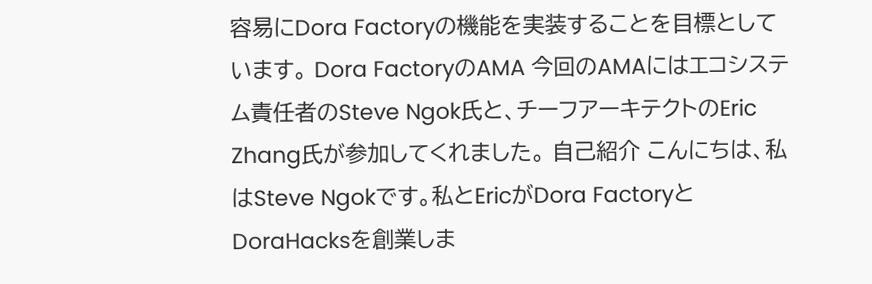容易にDora Factoryの機能を実装することを目標としています。 Dora FactoryのAMA 今回のAMAにはエコシステム責任者のSteve Ngok氏と、チーフアーキテクトのEric Zhang氏が参加してくれました。 自己紹介 こんにちは、私はSteve Ngokです。私とEricがDora FactoryとDoraHacksを創業しま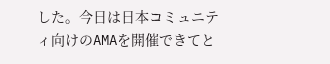した。今日は日本コミュニティ向けのAMAを開催できてと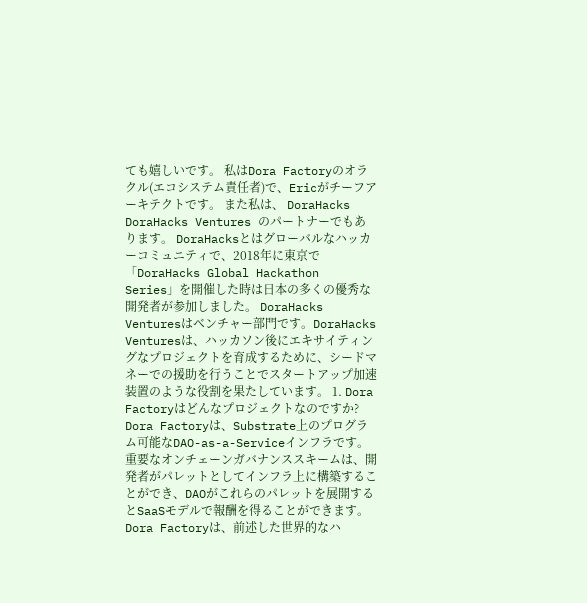ても嬉しいです。 私はDora Factoryのオラクル(エコシステム責任者)で、Ericがチーフアーキテクトです。 また私は、 DoraHacks DoraHacks Ventures のパートナーでもあります。 DoraHacksとはグローバルなハッカーコミュニティで、2018年に東京で「DoraHacks Global Hackathon Series」を開催した時は日本の多くの優秀な開発者が参加しました。 DoraHacks Venturesはベンチャー部門です。DoraHacks Venturesは、ハッカソン後にエキサイティングなプロジェクトを育成するために、シードマネーでの援助を行うことでスタートアップ加速装置のような役割を果たしています。 1. Dora Factoryはどんなプロジェクトなのですか? Dora Factoryは、Substrate上のプログラム可能なDAO-as-a-Serviceインフラです。 重要なオンチェーンガバナンススキームは、開発者がパレットとしてインフラ上に構築することができ、DAOがこれらのパレットを展開するとSaaSモデルで報酬を得ることができます。 Dora Factoryは、前述した世界的なハ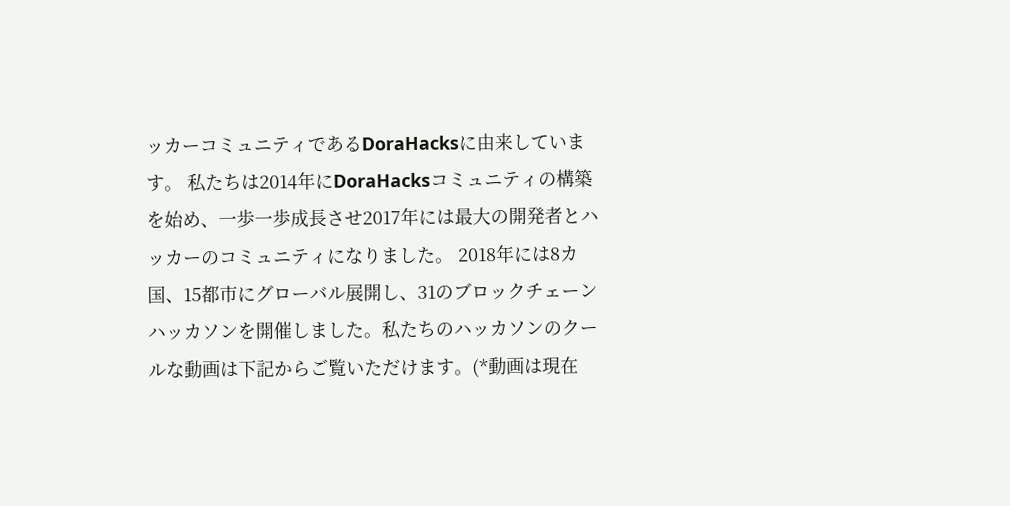ッカーコミュニティであるDoraHacksに由来しています。 私たちは2014年にDoraHacksコミュニティの構築を始め、一歩一歩成長させ2017年には最大の開発者とハッカーのコミュニティになりました。 2018年には8カ国、15都市にグローバル展開し、31のブロックチェーンハッカソンを開催しました。私たちのハッカソンのクールな動画は下記からご覧いただけます。(*動画は現在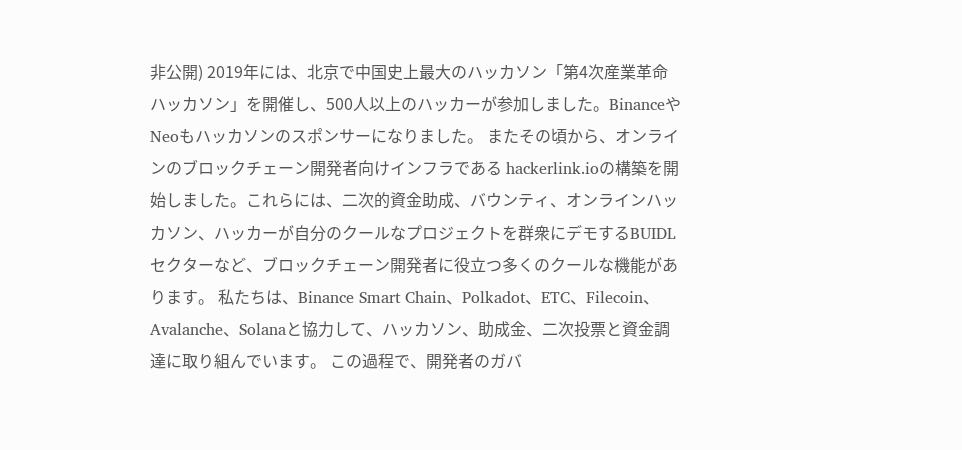非公開) 2019年には、北京で中国史上最大のハッカソン「第4次産業革命ハッカソン」を開催し、500人以上のハッカーが参加しました。BinanceやNeoもハッカソンのスポンサーになりました。 またその頃から、オンラインのブロックチェーン開発者向けインフラである hackerlink.ioの構築を開始しました。これらには、二次的資金助成、バウンティ、オンラインハッカソン、ハッカーが自分のクールなプロジェクトを群衆にデモするBUIDLセクターなど、ブロックチェーン開発者に役立つ多くのクールな機能があります。 私たちは、Binance Smart Chain、Polkadot、ETC、Filecoin、Avalanche、Solanaと協力して、ハッカソン、助成金、二次投票と資金調達に取り組んでいます。 この過程で、開発者のガバ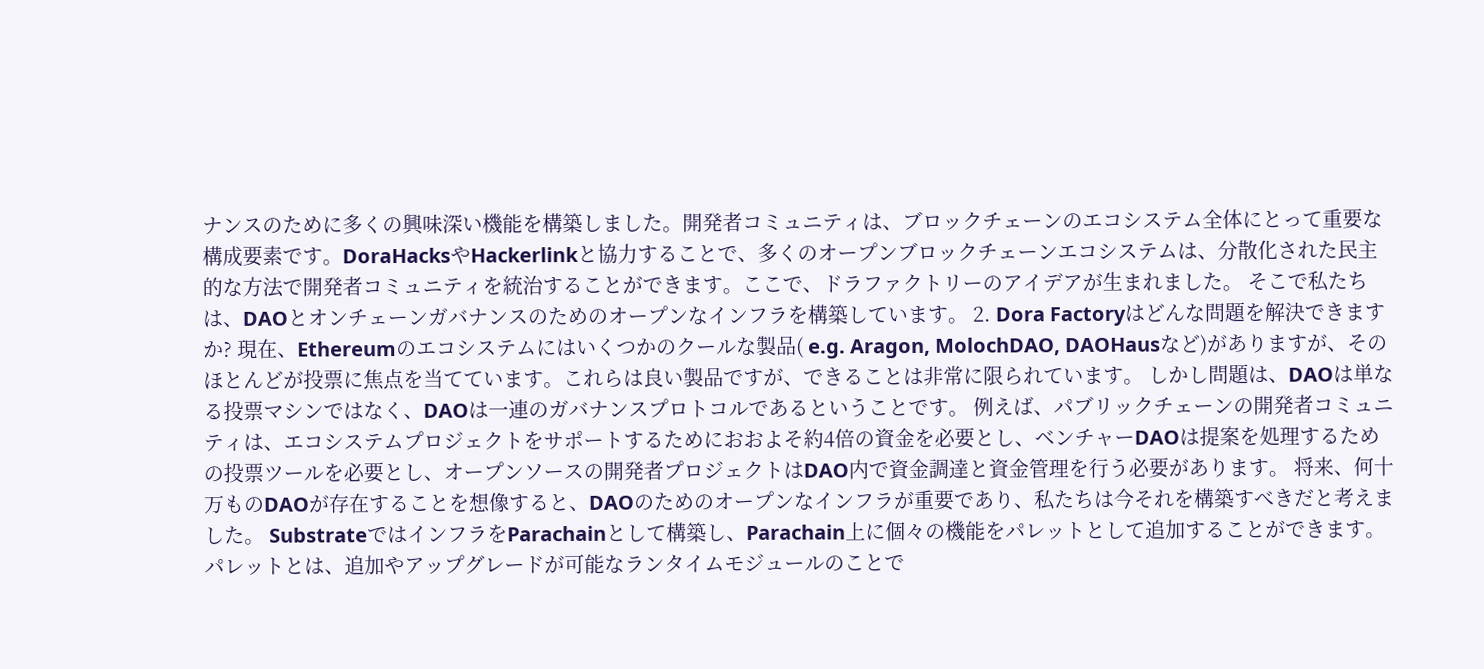ナンスのために多くの興味深い機能を構築しました。開発者コミュニティは、ブロックチェーンのエコシステム全体にとって重要な構成要素です。DoraHacksやHackerlinkと協力することで、多くのオープンブロックチェーンエコシステムは、分散化された民主的な方法で開発者コミュニティを統治することができます。ここで、ドラファクトリーのアイデアが生まれました。 そこで私たちは、DAOとオンチェーンガバナンスのためのオープンなインフラを構築しています。 2. Dora Factoryはどんな問題を解決できますか? 現在、Ethereumのエコシステムにはいくつかのクールな製品( e.g. Aragon, MolochDAO, DAOHausなど)がありますが、そのほとんどが投票に焦点を当てています。これらは良い製品ですが、できることは非常に限られています。 しかし問題は、DAOは単なる投票マシンではなく、DAOは一連のガバナンスプロトコルであるということです。 例えば、パブリックチェーンの開発者コミュニティは、エコシステムプロジェクトをサポートするためにおおよそ約4倍の資金を必要とし、ベンチャーDAOは提案を処理するための投票ツールを必要とし、オープンソースの開発者プロジェクトはDAO内で資金調達と資金管理を行う必要があります。 将来、何十万ものDAOが存在することを想像すると、DAOのためのオープンなインフラが重要であり、私たちは今それを構築すべきだと考えました。 SubstrateではインフラをParachainとして構築し、Parachain上に個々の機能をパレットとして追加することができます。パレットとは、追加やアップグレードが可能なランタイムモジュールのことで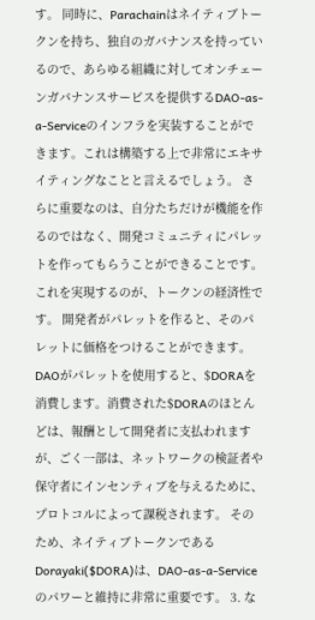す。 同時に、Parachainはネイティブトークンを持ち、独自のガバナンスを持っているので、あらゆる組織に対してオンチェーンガバナンスサービスを提供するDAO-as-a-Serviceのインフラを実装することができます。これは構築する上で非常にエキサイティングなことと言えるでしょう。 さらに重要なのは、自分たちだけが機能を作るのではなく、開発コミュニティにパレットを作ってもらうことができることです。これを実現するのが、トークンの経済性です。 開発者がパレットを作ると、そのパレットに価格をつけることができます。DAOがパレットを使用すると、$DORAを消費します。消費された$DORAのほとんどは、報酬として開発者に支払われますが、ごく一部は、ネットワークの検証者や保守者にインセンティブを与えるために、プロトコルによって課税されます。 そのため、ネイティブトークンであるDorayaki($DORA)は、DAO-as-a-Serviceのパワーと維持に非常に重要です。 3. な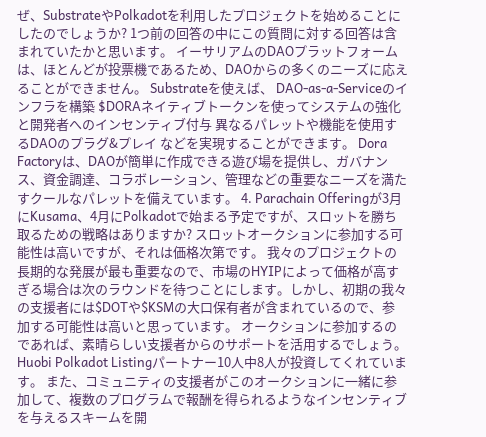ぜ、SubstrateやPolkadotを利用したプロジェクトを始めることにしたのでしょうか? 1つ前の回答の中にこの質問に対する回答は含まれていたかと思います。 イーサリアムのDAOプラットフォームは、ほとんどが投票機であるため、DAOからの多くのニーズに応えることができません。 Substrateを使えば、 DAO-as-a-Serviceのインフラを構築 $DORAネイティブトークンを使ってシステムの強化と開発者へのインセンティブ付与 異なるパレットや機能を使用するDAOのプラグ&プレイ などを実現することができます。 Dora Factoryは、DAOが簡単に作成できる遊び場を提供し、ガバナンス、資金調達、コラボレーション、管理などの重要なニーズを満たすクールなパレットを備えています。 4. Parachain Offeringが3月にKusama、4月にPolkadotで始まる予定ですが、スロットを勝ち取るための戦略はありますか? スロットオークションに参加する可能性は高いですが、それは価格次第です。 我々のプロジェクトの長期的な発展が最も重要なので、市場のHYIPによって価格が高すぎる場合は次のラウンドを待つことにします。しかし、初期の我々の支援者には$DOTや$KSMの大口保有者が含まれているので、参加する可能性は高いと思っています。 オークションに参加するのであれば、素晴らしい支援者からのサポートを活用するでしょう。Huobi Polkadot Listingパートナー10人中8人が投資してくれています。 また、コミュニティの支援者がこのオークションに一緒に参加して、複数のプログラムで報酬を得られるようなインセンティブを与えるスキームを開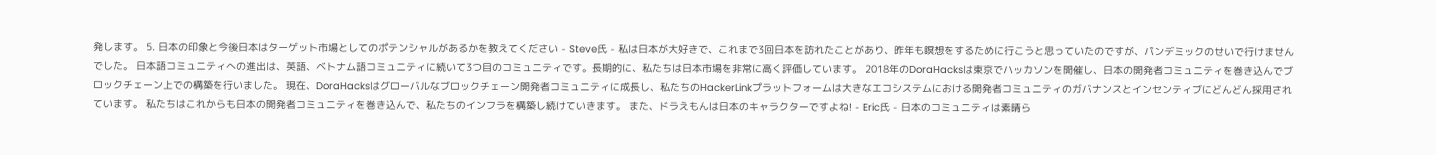発します。 5. 日本の印象と今後日本はターゲット市場としてのポテンシャルがあるかを教えてください - Steve氏 - 私は日本が大好きで、これまで3回日本を訪れたことがあり、昨年も瞑想をするために行こうと思っていたのですが、パンデミックのせいで行けませんでした。 日本語コミュニティへの進出は、英語、ベトナム語コミュニティに続いて3つ目のコミュニティです。長期的に、私たちは日本市場を非常に高く評価しています。 2018年のDoraHacksは東京でハッカソンを開催し、日本の開発者コミュニティを巻き込んでブロックチェーン上での構築を行いました。 現在、DoraHacksはグローバルなブロックチェーン開発者コミュニティに成長し、私たちのHackerLinkプラットフォームは大きなエコシステムにおける開発者コミュニティのガバナンスとインセンティブにどんどん採用されています。 私たちはこれからも日本の開発者コミュニティを巻き込んで、私たちのインフラを構築し続けていきます。 また、ドラえもんは日本のキャラクターですよね! - Eric氏 - 日本のコミュニティは素晴ら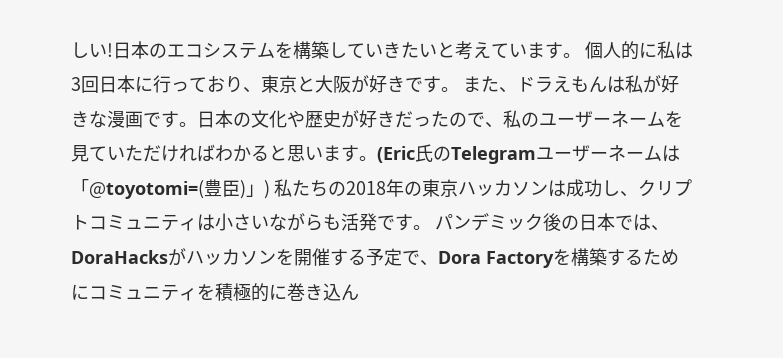しい!日本のエコシステムを構築していきたいと考えています。 個人的に私は3回日本に行っており、東京と大阪が好きです。 また、ドラえもんは私が好きな漫画です。日本の文化や歴史が好きだったので、私のユーザーネームを見ていただければわかると思います。(Eric氏のTelegramユーザーネームは「@toyotomi=(豊臣)」) 私たちの2018年の東京ハッカソンは成功し、クリプトコミュニティは小さいながらも活発です。 パンデミック後の日本では、DoraHacksがハッカソンを開催する予定で、Dora Factoryを構築するためにコミュニティを積極的に巻き込ん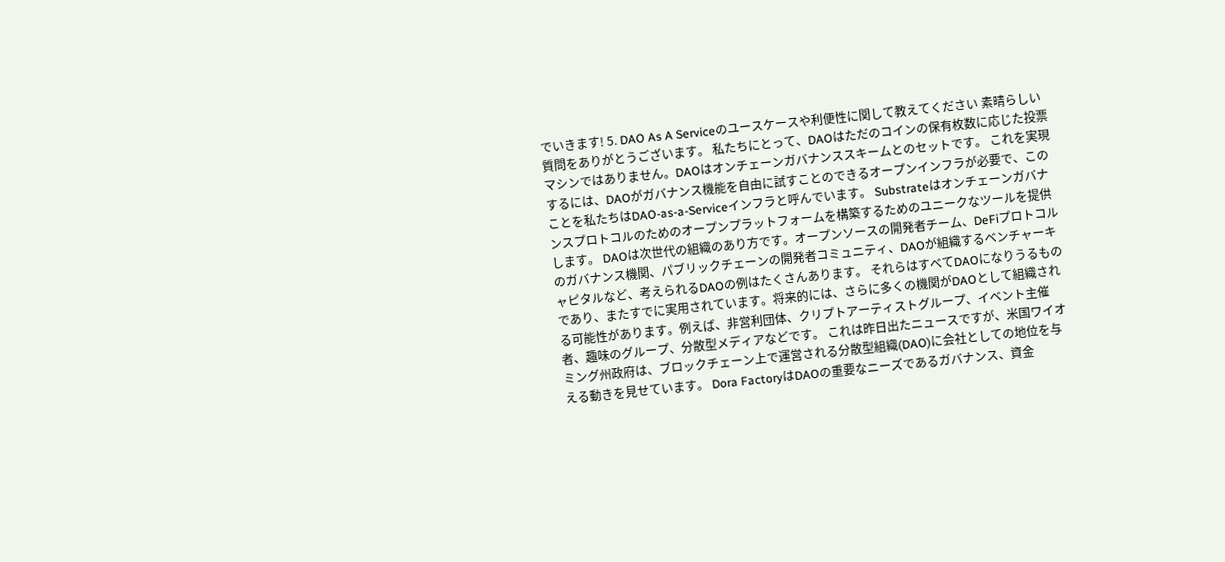でいきます! 5. DAO As A Serviceのユースケースや利便性に関して教えてください 素晴らしい質問をありがとうございます。 私たちにとって、DAOはただのコインの保有枚数に応じた投票マシンではありません。DAOはオンチェーンガバナンススキームとのセットです。 これを実現するには、DAOがガバナンス機能を自由に試すことのできるオープンインフラが必要で、このことを私たちはDAO-as-a-Serviceインフラと呼んでいます。 Substrateはオンチェーンガバナンスプロトコルのためのオープンプラットフォームを構築するためのユニークなツールを提供します。 DAOは次世代の組織のあり方です。オープンソースの開発者チーム、DeFiプロトコルのガバナンス機関、パブリックチェーンの開発者コミュニティ、DAOが組織するベンチャーキャピタルなど、考えられるDAOの例はたくさんあります。 それらはすべてDAOになりうるものであり、またすでに実用されています。将来的には、さらに多くの機関がDAOとして組織される可能性があります。例えば、非営利団体、クリプトアーティストグループ、イベント主催者、趣味のグループ、分散型メディアなどです。 これは昨日出たニュースですが、米国ワイオミング州政府は、ブロックチェーン上で運営される分散型組織(DAO)に会社としての地位を与える動きを見せています。 Dora FactoryはDAOの重要なニーズであるガバナンス、資金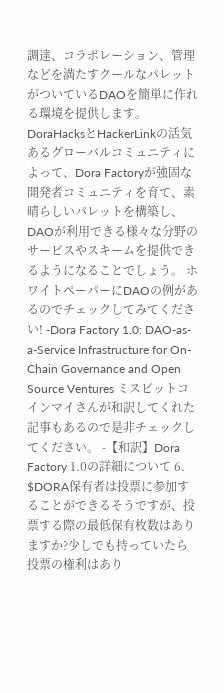調達、コラボレーション、管理などを満たすクールなパレットがついているDAOを簡単に作れる環境を提供します。 DoraHacksとHackerLinkの活気あるグローバルコミュニティによって、Dora Factoryが強固な開発者コミュニティを育て、素晴らしいパレットを構築し、DAOが利用できる様々な分野のサービスやスキームを提供できるようになることでしょう。 ホワイトペーパーにDAOの例があるのでチェックしてみてください! -Dora Factory 1.0: DAO-as-a-Service Infrastructure for On-Chain Governance and Open Source Ventures ミスビットコインマイさんが和訳してくれた記事もあるので是非チェックしてください。 -【和訳】Dora Factory 1.0の詳細について 6. $DORA保有者は投票に参加することができるそうですが、投票する際の最低保有枚数はありますか?少しでも持っていたら投票の権利はあり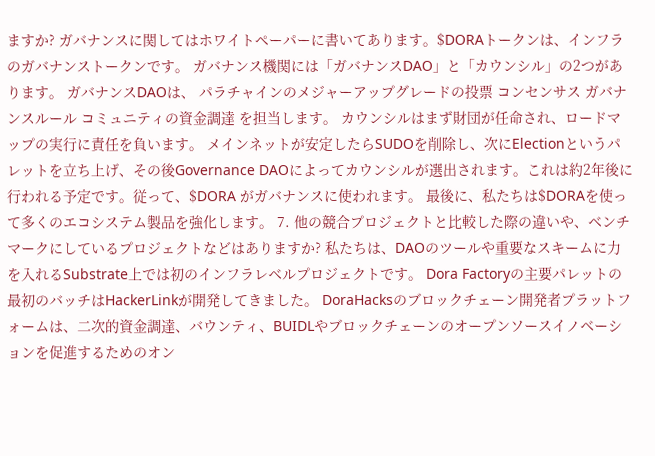ますか? ガバナンスに関してはホワイトペーパーに書いてあります。$DORAトークンは、インフラのガバナンストークンです。 ガバナンス機関には「ガバナンスDAO」と「カウンシル」の2つがあります。 ガバナンスDAOは、 パラチャインのメジャーアップグレードの投票 コンセンサス ガバナンスルール コミュニティの資金調達 を担当します。 カウンシルはまず財団が任命され、ロードマップの実行に責任を負います。 メインネットが安定したらSUDOを削除し、次にElectionというパレットを立ち上げ、その後Governance DAOによってカウンシルが選出されます。これは約2年後に行われる予定です。従って、$DORA がガバナンスに使われます。 最後に、私たちは$DORAを使って多くのエコシステム製品を強化します。 7. 他の競合プロジェクトと比較した際の違いや、ベンチマークにしているプロジェクトなどはありますか? 私たちは、DAOのツールや重要なスキームに力を入れるSubstrate上では初のインフラレベルプロジェクトです。 Dora Factoryの主要パレットの最初のバッチはHackerLinkが開発してきました。 DoraHacksのブロックチェーン開発者プラットフォームは、二次的資金調達、バウンティ、BUIDLやブロックチェーンのオープンソースイノベーションを促進するためのオン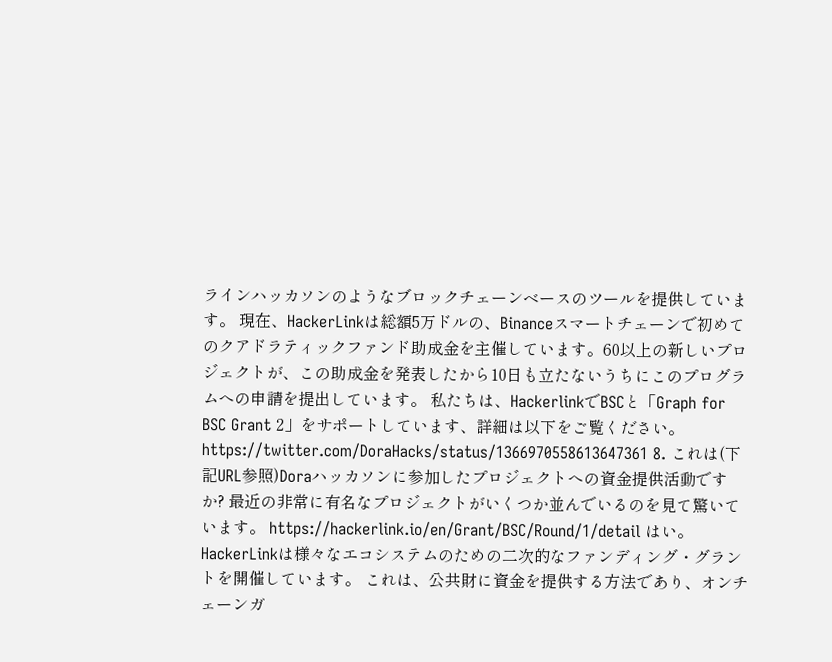ラインハッカソンのようなブロックチェーンベースのツールを提供しています。 現在、HackerLinkは総額5万ドルの、Binanceスマートチェーンで初めてのクアドラティックファンド助成金を主催しています。60以上の新しいプロジェクトが、この助成金を発表したから10日も立たないうちにこのプログラムへの申請を提出しています。 私たちは、HackerlinkでBSCと「Graph for BSC Grant 2」をサポートしています、詳細は以下をご覧ください。 https://twitter.com/DoraHacks/status/1366970558613647361 8. これは(下記URL参照)Doraハッカソンに参加したプロジェクトへの資金提供活動ですか? 最近の非常に有名なプロジェクトがいくつか並んでいるのを見て驚いています。 https://hackerlink.io/en/Grant/BSC/Round/1/detail はい。HackerLinkは様々なエコシステムのための二次的なファンディング・グラントを開催しています。 これは、公共財に資金を提供する方法であり、オンチェーンガ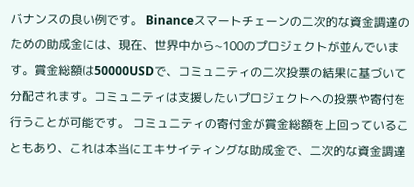バナンスの良い例です。 Binanceスマートチェーンの二次的な資金調達のための助成金には、現在、世界中から~100のプロジェクトが並んでいます。賞金総額は50000USDで、コミュニティの二次投票の結果に基づいて分配されます。コミュニティは支援したいプロジェクトへの投票や寄付を行うことが可能です。 コミュニティの寄付金が賞金総額を上回っていることもあり、これは本当にエキサイティングな助成金で、二次的な資金調達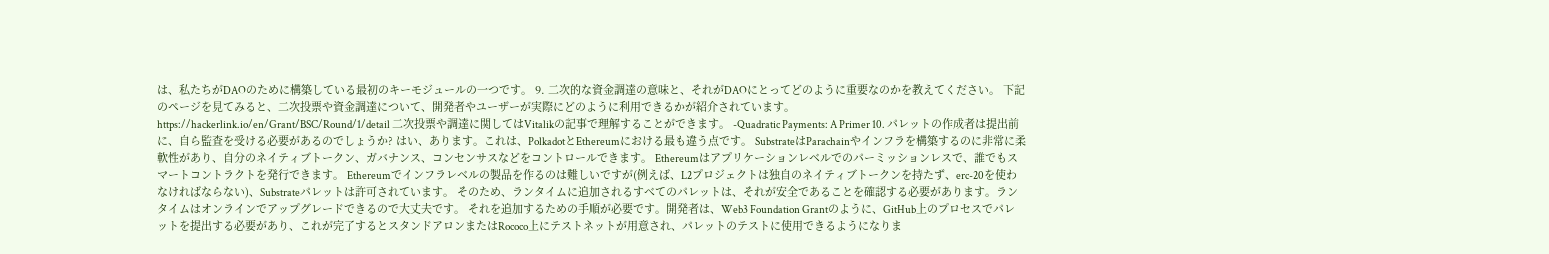は、私たちがDAOのために構築している最初のキーモジュールの一つです。 9. 二次的な資金調達の意味と、それがDAOにとってどのように重要なのかを教えてください。 下記のページを見てみると、二次投票や資金調達について、開発者やユーザーが実際にどのように利用できるかが紹介されています。 https://hackerlink.io/en/Grant/BSC/Round/1/detail 二次投票や調達に関してはVitalikの記事で理解することができます。 -Quadratic Payments: A Primer 10. パレットの作成者は提出前に、自ら監査を受ける必要があるのでしょうか? はい、あります。これは、PolkadotとEthereumにおける最も違う点です。 SubstrateはParachainやインフラを構築するのに非常に柔軟性があり、自分のネイティブトークン、ガバナンス、コンセンサスなどをコントロールできます。 Ethereumはアプリケーションレベルでのパーミッションレスで、誰でもスマートコントラクトを発行できます。 Ethereumでインフラレベルの製品を作るのは難しいですが(例えば、L2プロジェクトは独自のネイティブトークンを持たず、erc-20を使わなければならない)、Substrateパレットは許可されています。 そのため、ランタイムに追加されるすべてのパレットは、それが安全であることを確認する必要があります。ランタイムはオンラインでアップグレードできるので大丈夫です。 それを追加するための手順が必要です。開発者は、Web3 Foundation Grantのように、GitHub上のプロセスでパレットを提出する必要があり、これが完了するとスタンドアロンまたはRococo上にテストネットが用意され、パレットのテストに使用できるようになりま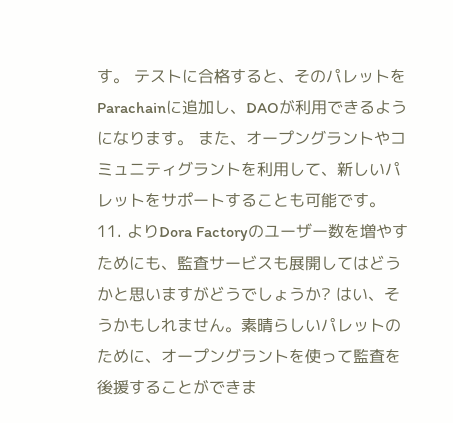す。 テストに合格すると、そのパレットをParachainに追加し、DAOが利用できるようになります。 また、オープングラントやコミュニティグラントを利用して、新しいパレットをサポートすることも可能です。 11. よりDora Factoryのユーザー数を増やすためにも、監査サービスも展開してはどうかと思いますがどうでしょうか? はい、そうかもしれません。素晴らしいパレットのために、オープングラントを使って監査を後援することができま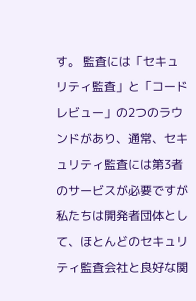す。 監査には「セキュリティ監査」と「コードレビュー」の2つのラウンドがあり、通常、セキュリティ監査には第3者のサービスが必要ですが私たちは開発者団体として、ほとんどのセキュリティ監査会社と良好な関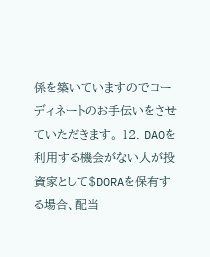係を築いていますのでコーディネートのお手伝いをさせていただきます。 12. DAOを利用する機会がない人が投資家として$DORAを保有する場合、配当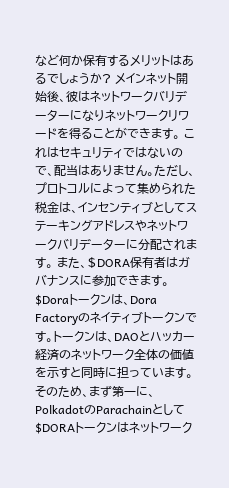など何か保有するメリットはあるでしょうか? メインネット開始後、彼はネットワークバリデーターになりネットワークリワードを得ることができます。 これはセキュリティではないので、配当はありません。ただし、プロトコルによって集められた税金は、インセンティブとしてステーキングアドレスやネットワークバリデーターに分配されます。 また、$DORA保有者はガバナンスに参加できます。 $Doraトークンは、Dora Factoryのネイティブトークンです。トークンは、DAOとハッカー経済のネットワーク全体の価値を示すと同時に担っています。 そのため、まず第一に、PolkadotのParachainとして$DORAトークンはネットワーク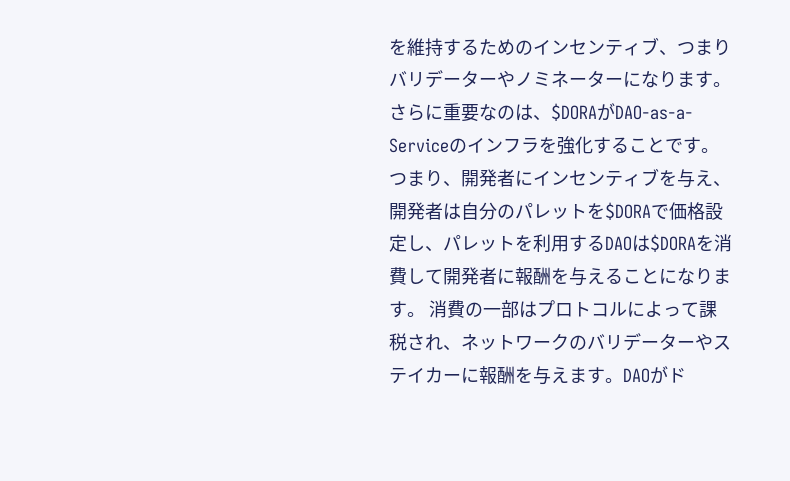を維持するためのインセンティブ、つまりバリデーターやノミネーターになります。 さらに重要なのは、$DORAがDAO-as-a-Serviceのインフラを強化することです。 つまり、開発者にインセンティブを与え、開発者は自分のパレットを$DORAで価格設定し、パレットを利用するDAOは$DORAを消費して開発者に報酬を与えることになります。 消費の一部はプロトコルによって課税され、ネットワークのバリデーターやステイカーに報酬を与えます。DAOがド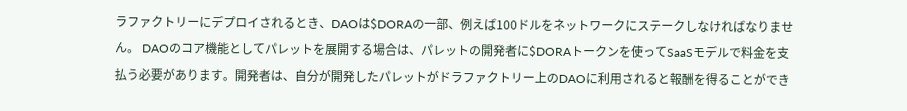ラファクトリーにデプロイされるとき、DAOは$DORAの一部、例えば100ドルをネットワークにステークしなければなりません。 DAOのコア機能としてパレットを展開する場合は、パレットの開発者に$DORAトークンを使ってSaaSモデルで料金を支払う必要があります。開発者は、自分が開発したパレットがドラファクトリー上のDAOに利用されると報酬を得ることができ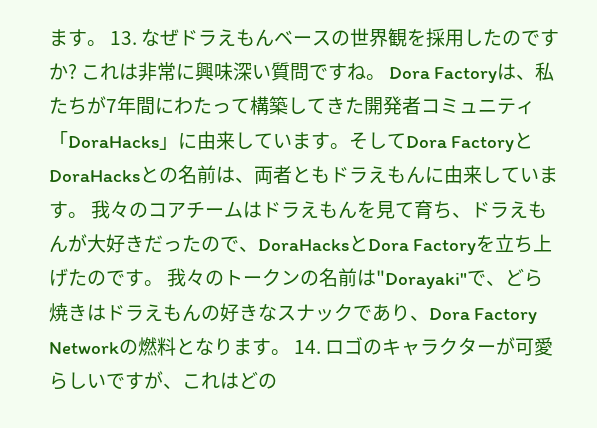ます。 13. なぜドラえもんベースの世界観を採用したのですか? これは非常に興味深い質問ですね。 Dora Factoryは、私たちが7年間にわたって構築してきた開発者コミュニティ「DoraHacks」に由来しています。そしてDora FactoryとDoraHacksとの名前は、両者ともドラえもんに由来しています。 我々のコアチームはドラえもんを見て育ち、ドラえもんが大好きだったので、DoraHacksとDora Factoryを立ち上げたのです。 我々のトークンの名前は"Dorayaki"で、どら焼きはドラえもんの好きなスナックであり、Dora Factory Networkの燃料となります。 14. ロゴのキャラクターが可愛らしいですが、これはどの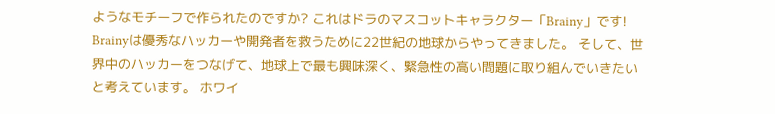ようなモチーフで作られたのですか? これはドラのマスコットキャラクター「Brainy」です! Brainyは優秀なハッカーや開発者を救うために22世紀の地球からやってきました。 そして、世界中のハッカーをつなげて、地球上で最も興味深く、緊急性の高い問題に取り組んでいきたいと考えています。 ホワイ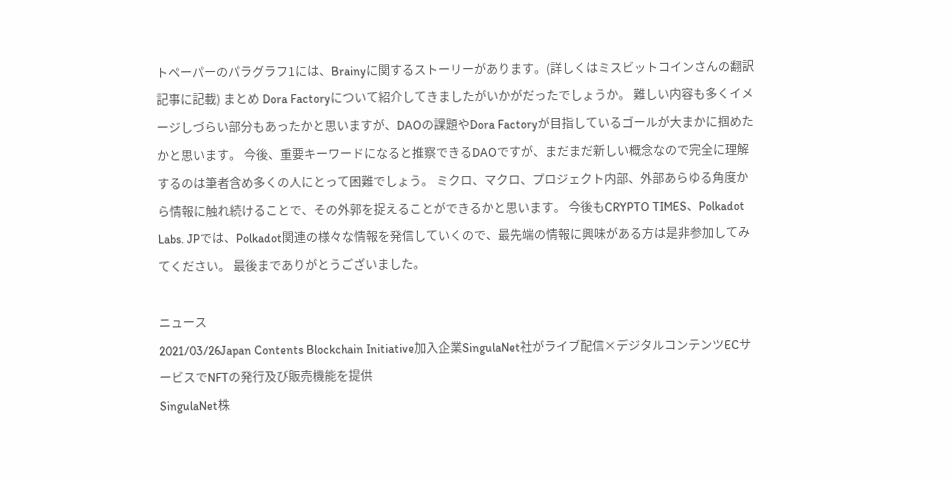トペーパーのパラグラフ1には、Brainyに関するストーリーがあります。(詳しくはミスビットコインさんの翻訳記事に記載) まとめ Dora Factoryについて紹介してきましたがいかがだったでしょうか。 難しい内容も多くイメージしづらい部分もあったかと思いますが、DAOの課題やDora Factoryが目指しているゴールが大まかに掴めたかと思います。 今後、重要キーワードになると推察できるDAOですが、まだまだ新しい概念なので完全に理解するのは筆者含め多くの人にとって困難でしょう。 ミクロ、マクロ、プロジェクト内部、外部あらゆる角度から情報に触れ続けることで、その外郭を捉えることができるかと思います。 今後もCRYPTO TIMES、Polkadot Labs. JPでは、Polkadot関連の様々な情報を発信していくので、最先端の情報に興味がある方は是非参加してみてください。 最後までありがとうございました。

ニュース
2021/03/26Japan Contents Blockchain Initiative加入企業SingulaNet社がライブ配信×デジタルコンテンツECサービスでNFTの発行及び販売機能を提供
SingulaNet株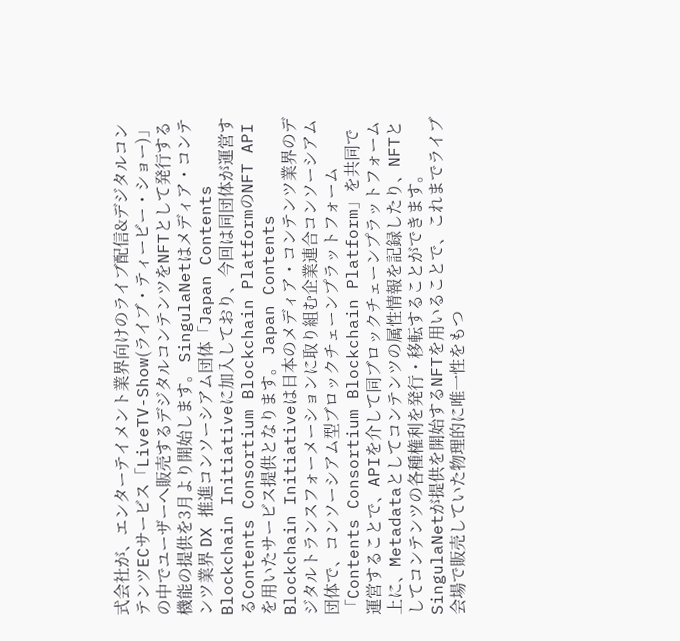式会社が、エンターテイメント業界向けのライブ配信&デジタルコンテンツECサービス「LiveTV-Show(ライブ・ティービー・ショー)」の中でユーザーへ販売するデジタルコンテンツをNFTとして発行する機能の提供を3月より開始します。 SingulaNetはメディア・コンテンツ業界 DX 推進コンソーシアム団体「Japan Contents Blockchain Initiativeに加入しており、今回は同団体が運営するContents Consortium Blockchain PlatformのNFT APIを用いたサービス提供となります。 Japan Contents Blockchain Initiativeは日本のメディア・コンテンツ業界のデジタルトランスフォーメーションに取り組む企業連合コンソーシアム団体で、コンソーシアム型ブロックチェーンプラットフォーム「Contents Consortium Blockchain Platform」を共同で運営することで、APIを介して同ブロックチェーンプラットフォーム上に、Metadataとしてコンテンツの属性情報を記録したり、NFTとしてコンテンツの各種権利を発行・移転することができます。 SingulaNetが提供を開始するNFTを用いることで、これまでライブ会場で販売していた物理的に唯一性をもつ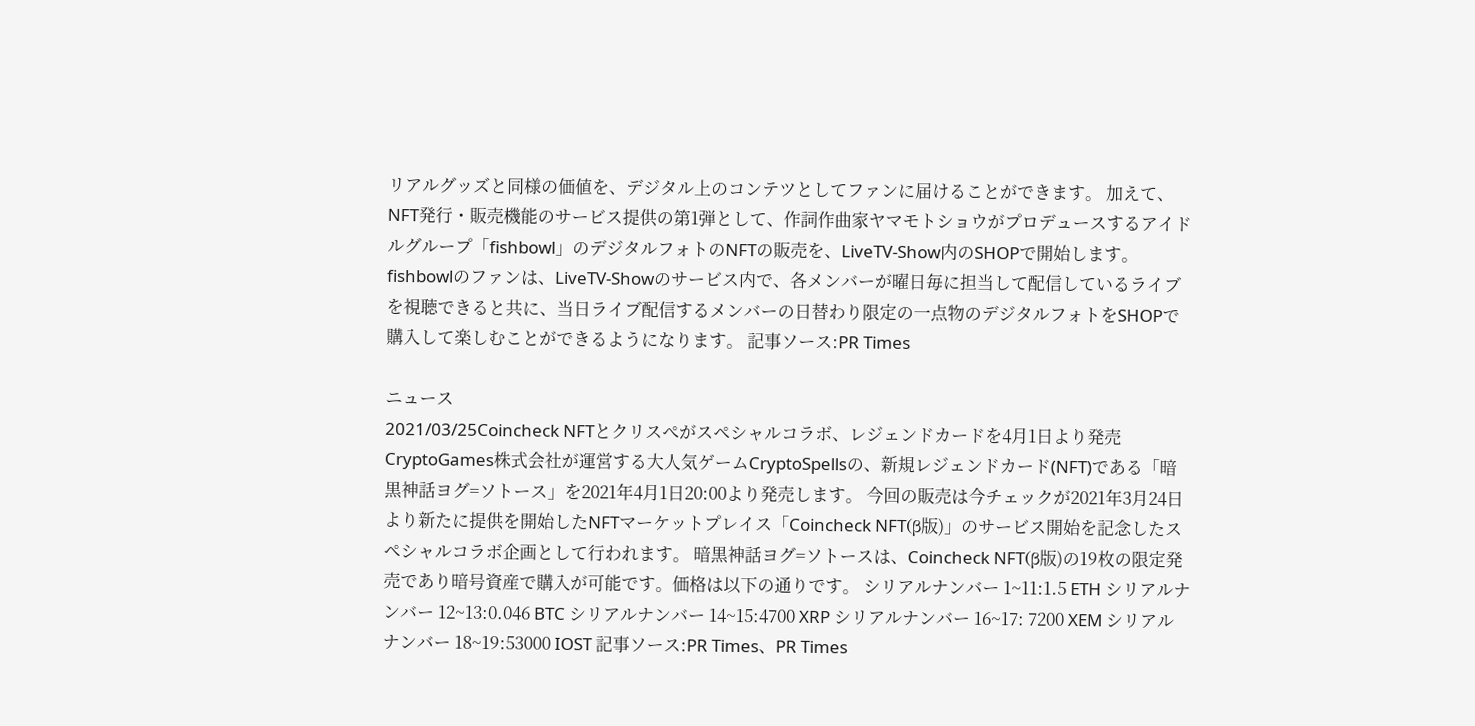リアルグッズと同様の価値を、デジタル上のコンテツとしてファンに届けることができます。 加えて、NFT発行・販売機能のサービス提供の第1弾として、作詞作曲家ヤマモトショウがプロデュースするアイドルグループ「fishbowl」のデジタルフォトのNFTの販売を、LiveTV-Show内のSHOPで開始します。 fishbowlのファンは、LiveTV-Showのサービス内で、各メンバーが曜日毎に担当して配信しているライブを視聴できると共に、当日ライブ配信するメンバーの日替わり限定の一点物のデジタルフォトをSHOPで購入して楽しむことができるようになります。 記事ソース:PR Times

ニュース
2021/03/25Coincheck NFTとクリスぺがスペシャルコラボ、レジェンドカードを4月1日より発売
CryptoGames株式会社が運営する大人気ゲームCryptoSpellsの、新規レジェンドカード(NFT)である「暗黒神話ヨグ=ソトース」を2021年4月1日20:00より発売します。 今回の販売は今チェックが2021年3月24日より新たに提供を開始したNFTマーケットプレイス「Coincheck NFT(β版)」のサービス開始を記念したスペシャルコラボ企画として行われます。 暗黒神話ヨグ=ソトースは、Coincheck NFT(β版)の19枚の限定発売であり暗号資産で購入が可能です。価格は以下の通りです。 シリアルナンバー 1~11:1.5 ETH シリアルナンバー 12~13:0.046 BTC シリアルナンバー 14~15:4700 XRP シリアルナンバー 16~17: 7200 XEM シリアルナンバー 18~19:53000 IOST 記事ソース:PR Times、PR Times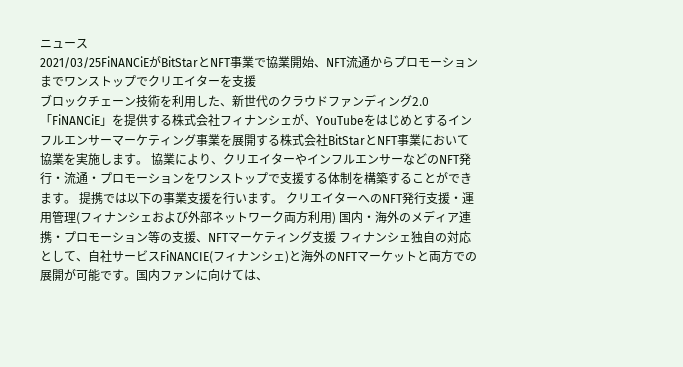ニュース
2021/03/25FiNANCiEがBitStarとNFT事業で協業開始、NFT流通からプロモーションまでワンストップでクリエイターを支援
ブロックチェーン技術を利用した、新世代のクラウドファンディング2.0「FiNANCiE」を提供する株式会社フィナンシェが、YouTubeをはじめとするインフルエンサーマーケティング事業を展開する株式会社BitStarとNFT事業において協業を実施します。 協業により、クリエイターやインフルエンサーなどのNFT発行・流通・プロモーションをワンストップで支援する体制を構築することができます。 提携では以下の事業支援を行います。 クリエイターへのNFT発行支援・運用管理(フィナンシェおよび外部ネットワーク両方利用) 国内・海外のメディア連携・プロモーション等の支援、NFTマーケティング支援 フィナンシェ独自の対応として、自社サービスFiNANCIE(フィナンシェ)と海外のNFTマーケットと両方での展開が可能です。国内ファンに向けては、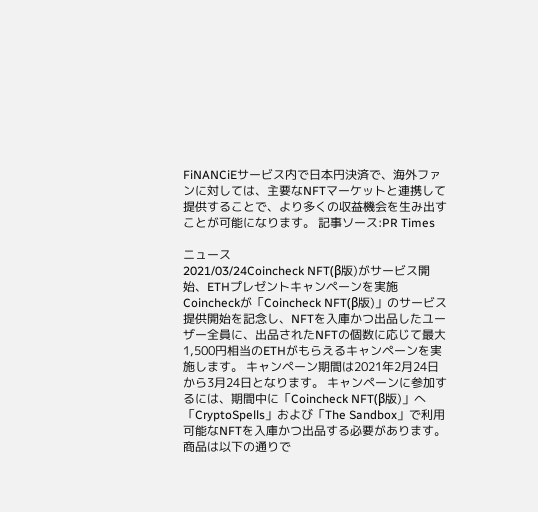FiNANCiEサービス内で日本円決済で、海外ファンに対しては、主要なNFTマーケットと連携して提供することで、より多くの収益機会を生み出すことが可能になります。 記事ソース:PR Times

ニュース
2021/03/24Coincheck NFT(β版)がサービス開始、ETHプレゼントキャンペーンを実施
Coincheckが「Coincheck NFT(β版)」のサービス提供開始を記念し、NFTを入庫かつ出品したユーザー全員に、出品されたNFTの個数に応じて最大1,500円相当のETHがもらえるキャンペーンを実施します。 キャンペーン期間は2021年2月24日から3月24日となります。 キャンペーンに参加するには、期間中に「Coincheck NFT(β版)」へ「CryptoSpells」および「The Sandbox」で利用可能なNFTを入庫かつ出品する必要があります。 商品は以下の通りで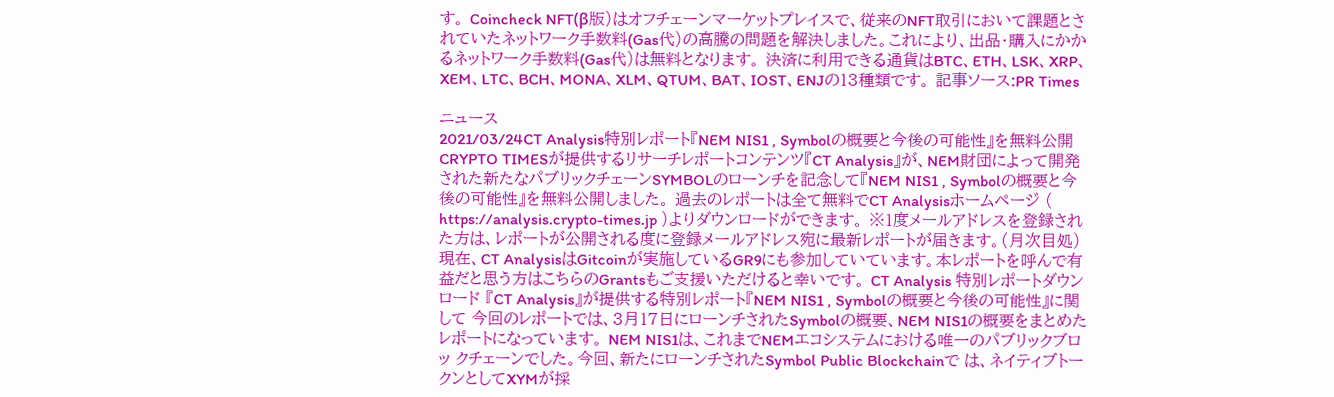す。 Coincheck NFT(β版)はオフチェーンマーケットプレイスで、従来のNFT取引において課題とされていたネットワーク手数料(Gas代)の高騰の問題を解決しました。これにより、出品・購入にかかるネットワーク手数料(Gas代)は無料となります。 決済に利用できる通貨はBTC、ETH、LSK、XRP、XEM、LTC、BCH、MONA、XLM、QTUM、BAT、IOST、ENJの13種類です。 記事ソース:PR Times

ニュース
2021/03/24CT Analysis特別レポート『NEM NIS1 , Symbolの概要と今後の可能性』を無料公開
CRYPTO TIMESが提供するリサーチレポートコンテンツ『CT Analysis』が、NEM財団によって開発された新たなパブリックチェーンSYMBOLのローンチを記念して『NEM NIS1 , Symbolの概要と今後の可能性』を無料公開しました。 過去のレポートは全て無料でCT Analysisホームページ ( https://analysis.crypto-times.jp )よりダウンロードができます。 ※1度メールアドレスを登録された方は、レポートが公開される度に登録メールアドレス宛に最新レポートが届きます。(月次目処) 現在、CT AnalysisはGitcoinが実施しているGR9にも参加していています。本レポートを呼んで有益だと思う方はこちらのGrantsもご支援いただけると幸いです。 CT Analysis 特別レポートダウンロード 『CT Analysis』が提供する特別レポート『NEM NIS1 , Symbolの概要と今後の可能性』に関して 今回のレポートでは、3月17日にローンチされたSymbolの概要、NEM NIS1の概要をまとめたレポートになっています。 NEM NIS1は、これまでNEMエコシステムにおける唯一のパブリックブロッ クチェーンでした。今回、新たにローンチされたSymbol Public Blockchainで は、ネイティブトークンとしてXYMが採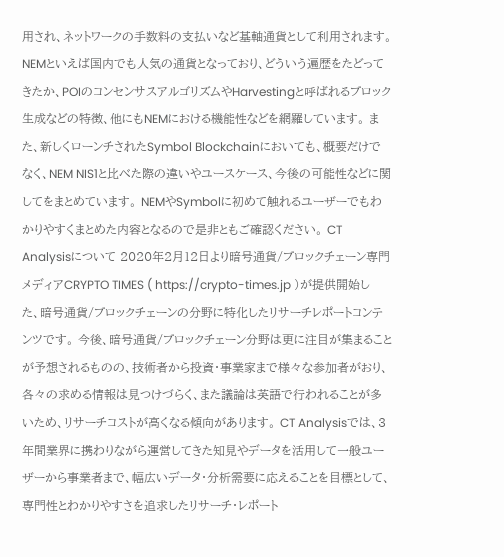用され、ネットワークの手数料の支払いなど基軸通貨として利用されます。 NEMといえば国内でも人気の通貨となっており、どういう遍歴をたどってきたか、POIのコンセンサスアルゴリズムやHarvestingと呼ばれるブロック生成などの特徴、他にもNEMにおける機能性などを網羅しています。 また、新しくローンチされたSymbol Blockchainにおいても、概要だけでなく、NEM NIS1と比べた際の違いやユースケース、今後の可能性などに関してをまとめています。 NEMやSymbolに初めて触れるユーザーでもわかりやすくまとめた内容となるので是非ともご確認ください。 CT Analysisについて 2020年2月12日より暗号通貨/ブロックチェーン専門メディアCRYPTO TIMES ( https://crypto-times.jp )が提供開始した、暗号通貨/ブロックチェーンの分野に特化したリサーチレポートコンテンツです。 今後、暗号通貨/ブロックチェーン分野は更に注目が集まることが予想されるものの、技術者から投資・事業家まで様々な参加者がおり、各々の求める情報は見つけづらく、また議論は英語で行われることが多いため、リサーチコストが高くなる傾向があります。 CT Analysisでは、3年間業界に携わりながら運営してきた知見やデータを活用して一般ユーザーから事業者まで、幅広いデータ・分析需要に応えることを目標として、専門性とわかりやすさを追求したリサーチ・レポート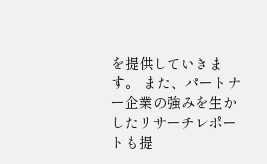を提供していきます。 また、パートナー企業の強みを生かしたリサーチレポートも提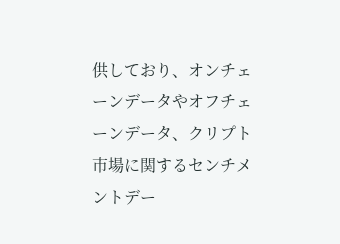供しており、オンチェーンデータやオフチェーンデータ、クリプト市場に関するセンチメントデー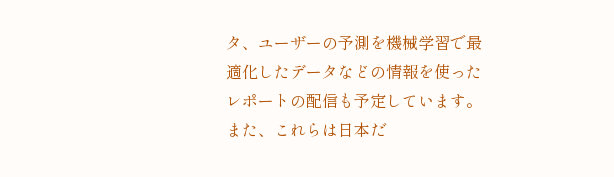タ、ユーザーの予測を機械学習で最適化したデータなどの情報を使ったレポートの配信も予定しています。また、これらは日本だ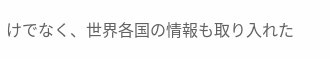けでなく、世界各国の情報も取り入れた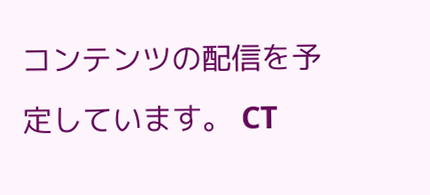コンテンツの配信を予定しています。 CT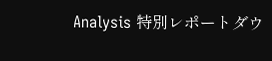Analysis 特別レポートダウ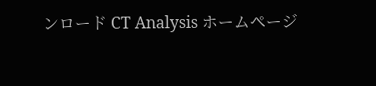ンロード CT Analysis ホームページ